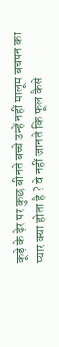कूड़े के ढ़ेर पर कुछ बीनते बच्चे उन्हें नहीं मालूम बचपन का प्यार क्या होता है ? वे नहीं जानते कि फूल कैसे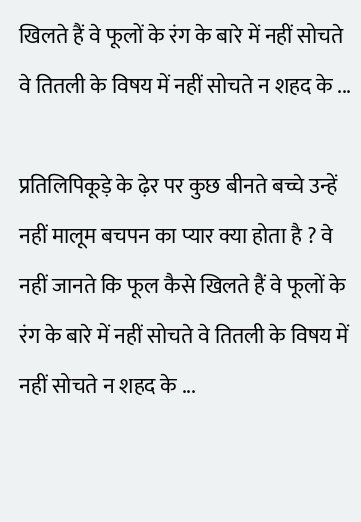खिलते हैं वे फूलों के रंग के बारे में नहीं सोचते वे तितली के विषय में नहीं सोचते न शहद के ...

प्रतिलिपिकूड़े के ढ़ेर पर कुछ बीनते बच्चे उन्हें नहीं मालूम बचपन का प्यार क्या होता है ? वे नहीं जानते कि फूल कैसे खिलते हैं वे फूलों के रंग के बारे में नहीं सोचते वे तितली के विषय में नहीं सोचते न शहद के ...